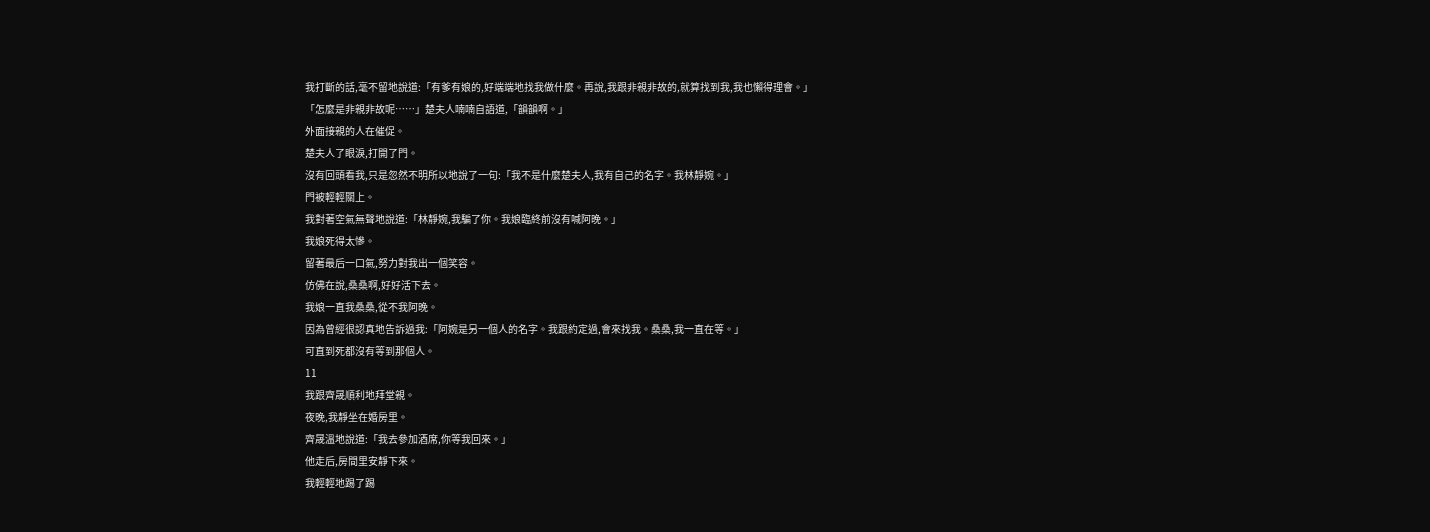我打斷的話,毫不留地說道:「有爹有娘的,好端端地找我做什麼。再說,我跟非親非故的,就算找到我,我也懶得理會。」
「怎麼是非親非故呢……」楚夫人喃喃自語道,「韻韻啊。」
外面接親的人在催促。
楚夫人了眼淚,打開了門。
沒有回頭看我,只是忽然不明所以地說了一句:「我不是什麼楚夫人,我有自己的名字。我林靜婉。」
門被輕輕關上。
我對著空氣無聲地說道:「林靜婉,我騙了你。我娘臨終前沒有喊阿晚。」
我娘死得太慘。
留著最后一口氣,努力對我出一個笑容。
仿佛在說,桑桑啊,好好活下去。
我娘一直我桑桑,從不我阿晚。
因為曾經很認真地告訴過我:「阿婉是另一個人的名字。我跟約定過,會來找我。桑桑,我一直在等。」
可直到死都沒有等到那個人。
11
我跟齊晟順利地拜堂親。
夜晚,我靜坐在婚房里。
齊晟溫地說道:「我去參加酒席,你等我回來。」
他走后,房間里安靜下來。
我輕輕地踢了踢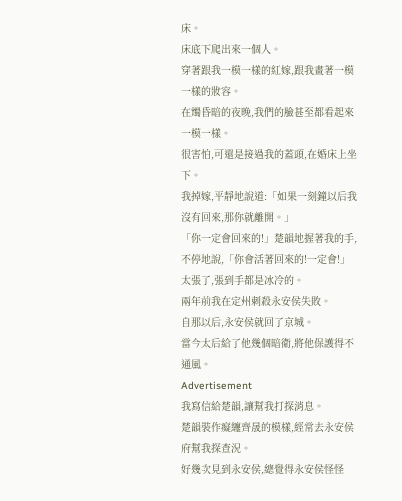床。
床底下爬出來一個人。
穿著跟我一模一樣的紅嫁,跟我畫著一模一樣的妝容。
在燭昏暗的夜晚,我們的臉甚至都看起來一模一樣。
很害怕,可還是接過我的蓋頭,在婚床上坐下。
我掉嫁,平靜地說道:「如果一刻鐘以后我沒有回來,那你就離開。」
「你一定會回來的!」楚韻地握著我的手,不停地說,「你會活著回來的!一定會!」
太張了,張到手都是冰冷的。
兩年前我在定州刺殺永安侯失敗。
自那以后,永安侯就回了京城。
當今太后給了他幾個暗衛,將他保護得不通風。
Advertisement
我寫信給楚韻,讓幫我打探消息。
楚韻裝作癡纏齊晟的模樣,經常去永安侯府幫我探查況。
好幾次見到永安侯,總覺得永安侯怪怪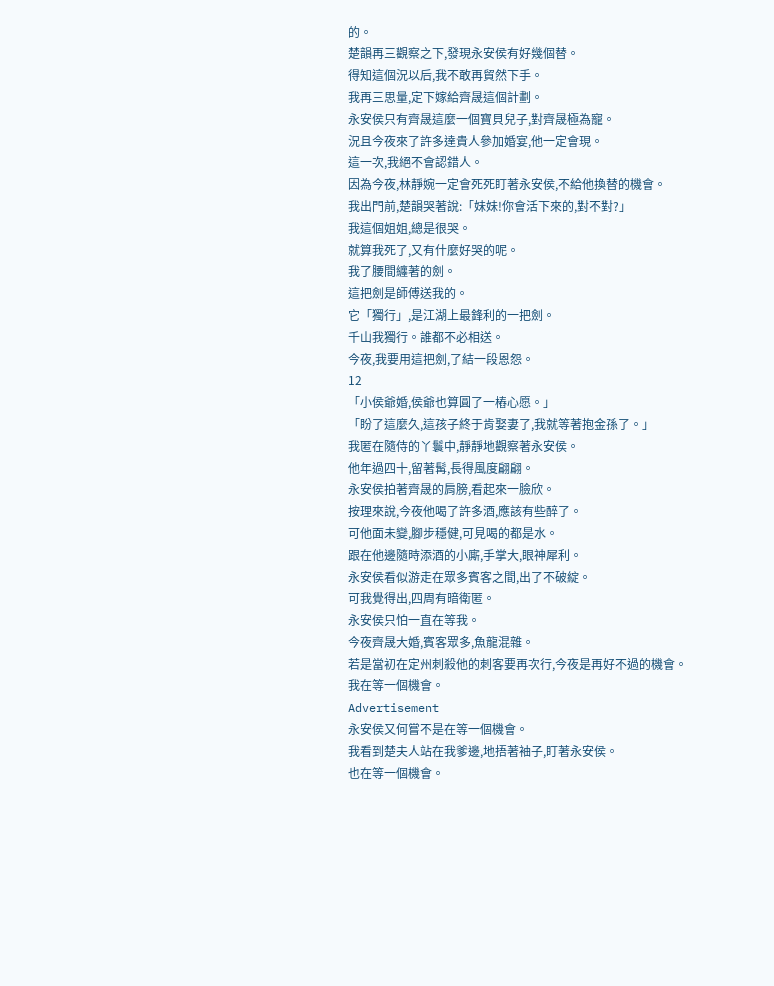的。
楚韻再三觀察之下,發現永安侯有好幾個替。
得知這個況以后,我不敢再貿然下手。
我再三思量,定下嫁給齊晟這個計劃。
永安侯只有齊晟這麼一個寶貝兒子,對齊晟極為寵。
況且今夜來了許多達貴人參加婚宴,他一定會現。
這一次,我絕不會認錯人。
因為今夜,林靜婉一定會死死盯著永安侯,不給他換替的機會。
我出門前,楚韻哭著說:「妹妹!你會活下來的,對不對?」
我這個姐姐,總是很哭。
就算我死了,又有什麼好哭的呢。
我了腰間纏著的劍。
這把劍是師傅送我的。
它「獨行」,是江湖上最鋒利的一把劍。
千山我獨行。誰都不必相送。
今夜,我要用這把劍,了結一段恩怨。
12
「小侯爺婚,侯爺也算圓了一樁心愿。」
「盼了這麼久,這孩子終于肯娶妻了,我就等著抱金孫了。」
我匿在隨侍的丫鬟中,靜靜地觀察著永安侯。
他年過四十,留著髯,長得風度翩翩。
永安侯拍著齊晟的肩膀,看起來一臉欣。
按理來說,今夜他喝了許多酒,應該有些醉了。
可他面未變,腳步穩健,可見喝的都是水。
跟在他邊隨時添酒的小廝,手掌大,眼神犀利。
永安侯看似游走在眾多賓客之間,出了不破綻。
可我覺得出,四周有暗衛匿。
永安侯只怕一直在等我。
今夜齊晟大婚,賓客眾多,魚龍混雜。
若是當初在定州刺殺他的刺客要再次行,今夜是再好不過的機會。
我在等一個機會。
Advertisement
永安侯又何嘗不是在等一個機會。
我看到楚夫人站在我爹邊,地捂著袖子,盯著永安侯。
也在等一個機會。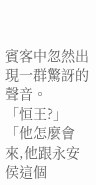賓客中忽然出現一群驚訝的聲音。
「恒王?」
「他怎麼會來,他跟永安侯這個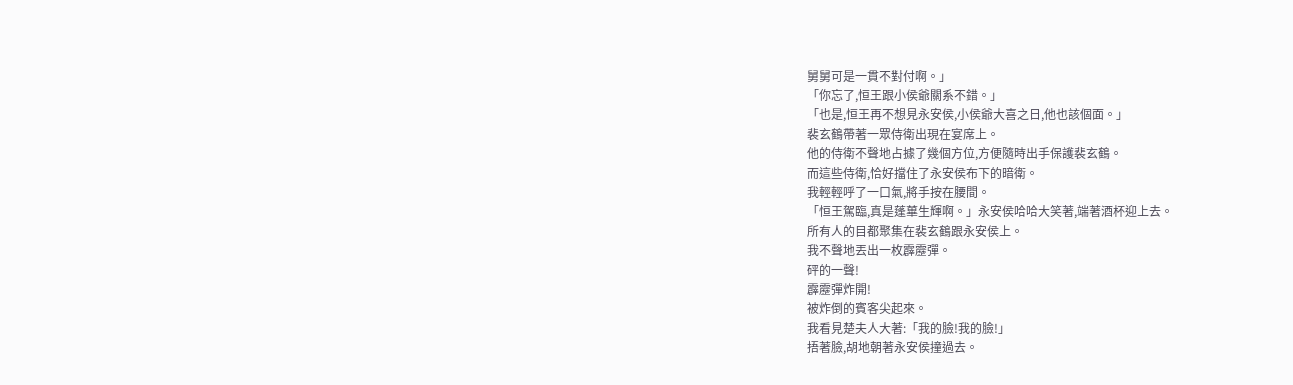舅舅可是一貫不對付啊。」
「你忘了,恒王跟小侯爺關系不錯。」
「也是,恒王再不想見永安侯,小侯爺大喜之日,他也該個面。」
裴玄鶴帶著一眾侍衛出現在宴席上。
他的侍衛不聲地占據了幾個方位,方便隨時出手保護裴玄鶴。
而這些侍衛,恰好擋住了永安侯布下的暗衛。
我輕輕呼了一口氣,將手按在腰間。
「恒王駕臨,真是蓬蓽生輝啊。」永安侯哈哈大笑著,端著酒杯迎上去。
所有人的目都聚集在裴玄鶴跟永安侯上。
我不聲地丟出一枚霹靂彈。
砰的一聲!
霹靂彈炸開!
被炸倒的賓客尖起來。
我看見楚夫人大著:「我的臉!我的臉!」
捂著臉,胡地朝著永安侯撞過去。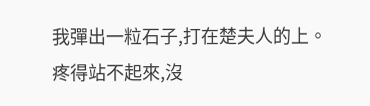我彈出一粒石子,打在楚夫人的上。
疼得站不起來,沒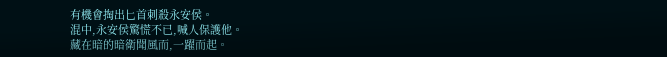有機會掏出匕首刺殺永安侯。
混中,永安侯驚慌不已,喊人保護他。
藏在暗的暗衛聞風而,一躍而起。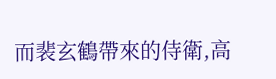而裴玄鶴帶來的侍衛,高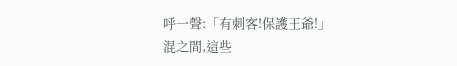呼一聲:「有刺客!保護王爺!」
混之間,這些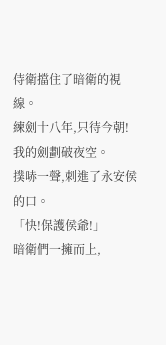侍衛擋住了暗衛的視線。
練劍十八年,只待今朝!
我的劍劃破夜空。
撲哧一聲,刺進了永安侯的口。
「快!保護侯爺!」
暗衛們一擁而上,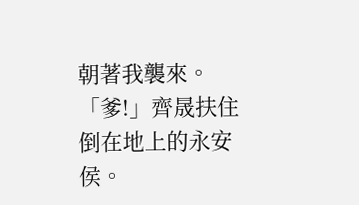朝著我襲來。
「爹!」齊晟扶住倒在地上的永安侯。